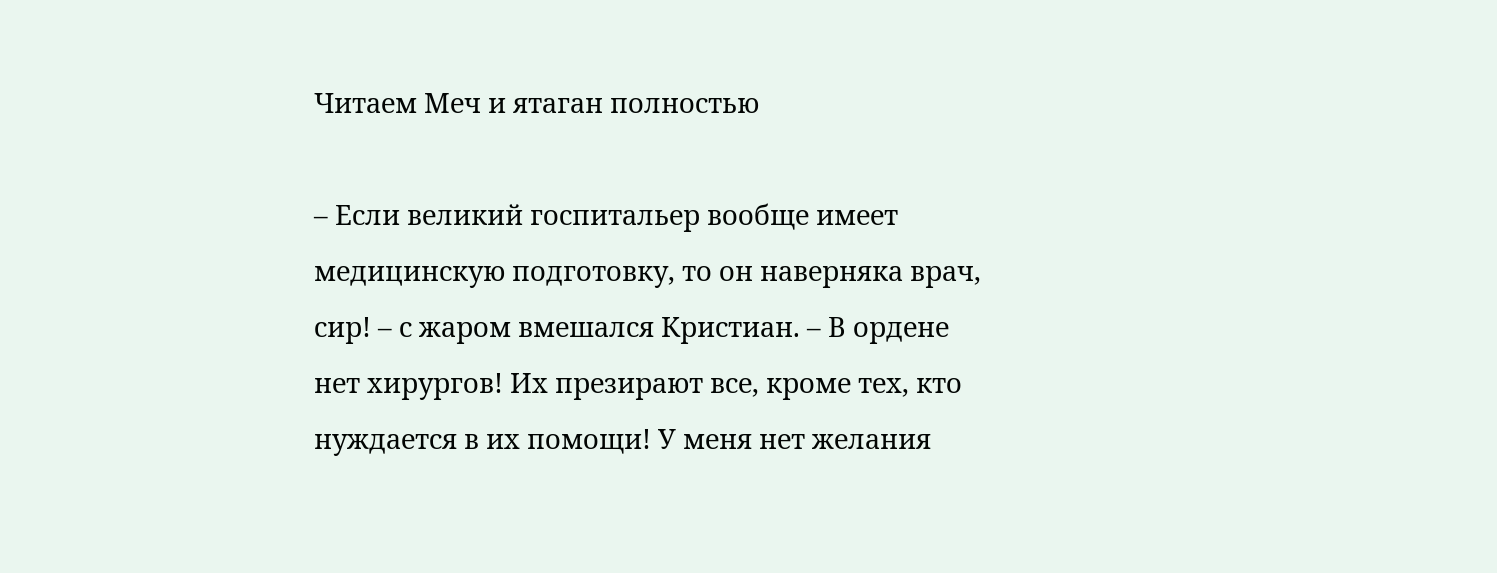Читаем Меч и ятаган полностью

– Если великий госпитальер вообще имеет медицинскую подготовку, то он наверняка врач, сир! – с жаром вмешался Кристиан. – В ордене нет хирургов! Их презирают все, кроме тех, кто нуждается в их помощи! У меня нет желания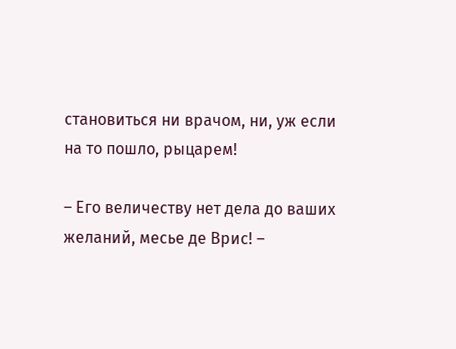становиться ни врачом, ни, уж если на то пошло, рыцарем!

– Его величеству нет дела до ваших желаний, месье де Врис! –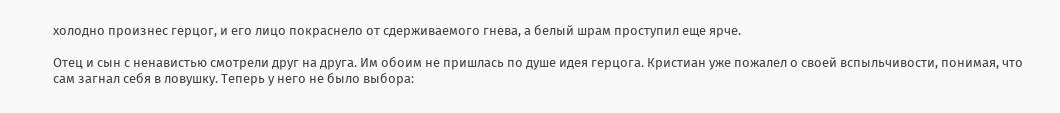холодно произнес герцог, и его лицо покраснело от сдерживаемого гнева, а белый шрам проступил еще ярче.

Отец и сын с ненавистью смотрели друг на друга. Им обоим не пришлась по душе идея герцога. Кристиан уже пожалел о своей вспыльчивости, понимая, что сам загнал себя в ловушку. Теперь у него не было выбора: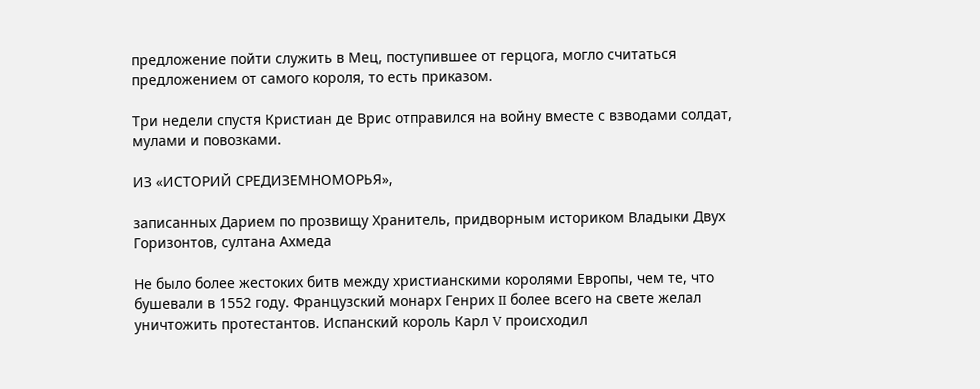предложение пойти служить в Мец, поступившее от герцога, могло считаться предложением от самого короля, то есть приказом.

Три недели спустя Кристиан де Врис отправился на войну вместе с взводами солдат, мулами и повозками.

ИЗ «ИСТОРИЙ СРЕДИЗЕМНОМОРЬЯ»,

записанных Дарием по прозвищу Хранитель, придворным историком Владыки Двух Горизонтов, султана Ахмеда

Не было более жестоких битв между христианскими королями Европы, чем те, что бушевали в 1552 году. Французский монарх Генрих II более всего на свете желал уничтожить протестантов. Испанский король Карл V происходил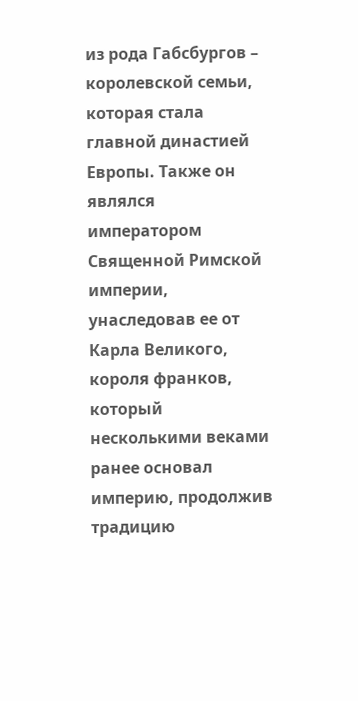из рода Габсбургов – королевской семьи, которая стала главной династией Европы. Также он являлся императором Священной Римской империи, унаследовав ее от Карла Великого, короля франков, который несколькими веками ранее основал империю, продолжив традицию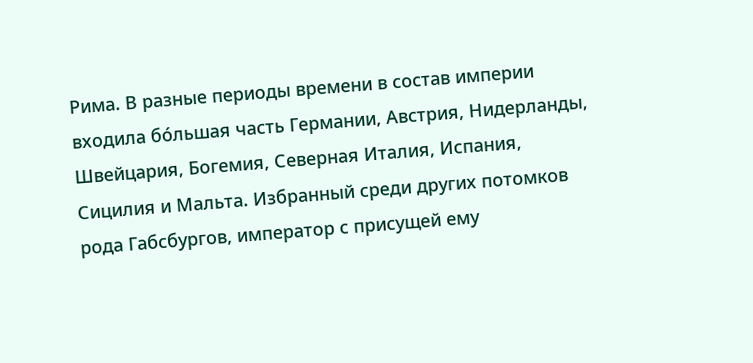Рима. В разные периоды времени в состав империи входила бóльшая часть Германии, Австрия, Нидерланды, Швейцария, Богемия, Северная Италия, Испания, Сицилия и Мальта. Избранный среди других потомков рода Габсбургов, император с присущей ему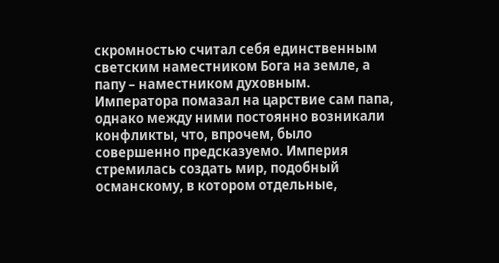скромностью считал себя единственным светским наместником Бога на земле, а папу – наместником духовным. Императора помазал на царствие сам папа, однако между ними постоянно возникали конфликты, что, впрочем, было совершенно предсказуемо. Империя стремилась создать мир, подобный османскому, в котором отдельные,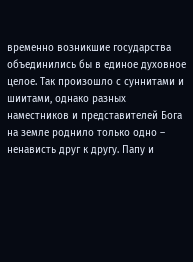временно возникшие государства объединились бы в единое духовное целое. Так произошло с суннитами и шиитами, однако разных наместников и представителей Бога на земле роднило только одно – ненависть друг к другу. Папу и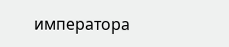императора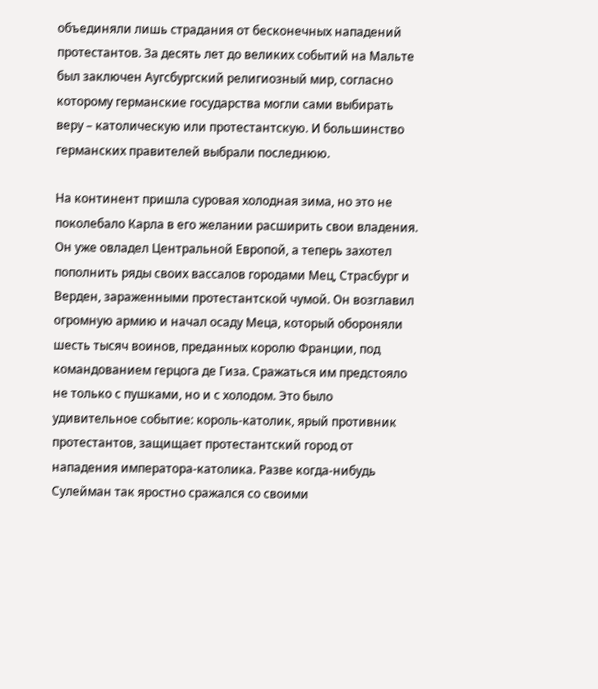объединяли лишь страдания от бесконечных нападений протестантов. За десять лет до великих событий на Мальте был заключен Аугсбургский религиозный мир, согласно которому германские государства могли сами выбирать веру – католическую или протестантскую. И большинство германских правителей выбрали последнюю.

На континент пришла суровая холодная зима, но это не поколебало Карла в его желании расширить свои владения. Он уже овладел Центральной Европой, а теперь захотел пополнить ряды своих вассалов городами Мец, Страсбург и Верден, зараженными протестантской чумой. Он возглавил огромную армию и начал осаду Меца, который обороняли шесть тысяч воинов, преданных королю Франции, под командованием герцога де Гиза. Сражаться им предстояло не только с пушками, но и с холодом. Это было удивительное событие: король-католик, ярый противник протестантов, защищает протестантский город от нападения императора-католика. Разве когда-нибудь Сулейман так яростно сражался со своими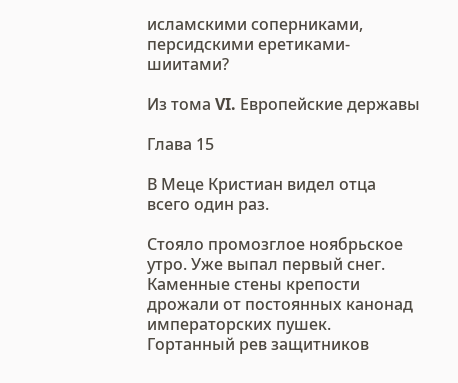исламскими соперниками, персидскими еретиками-шиитами?

Из тома VI. Европейские державы

Глава 15

В Меце Кристиан видел отца всего один раз.

Стояло промозглое ноябрьское утро. Уже выпал первый снег. Каменные стены крепости дрожали от постоянных канонад императорских пушек. Гортанный рев защитников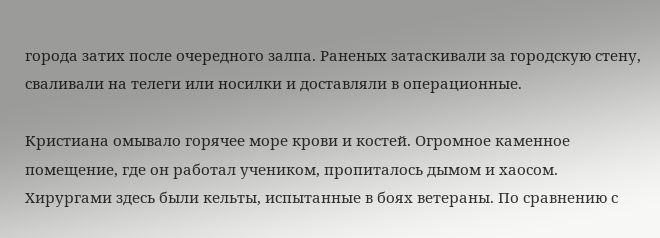города затих после очередного залпа. Раненых затаскивали за городскую стену, сваливали на телеги или носилки и доставляли в операционные.

Кристиана омывало горячее море крови и костей. Огромное каменное помещение, где он работал учеником, пропиталось дымом и хаосом. Хирургами здесь были кельты, испытанные в боях ветераны. По сравнению с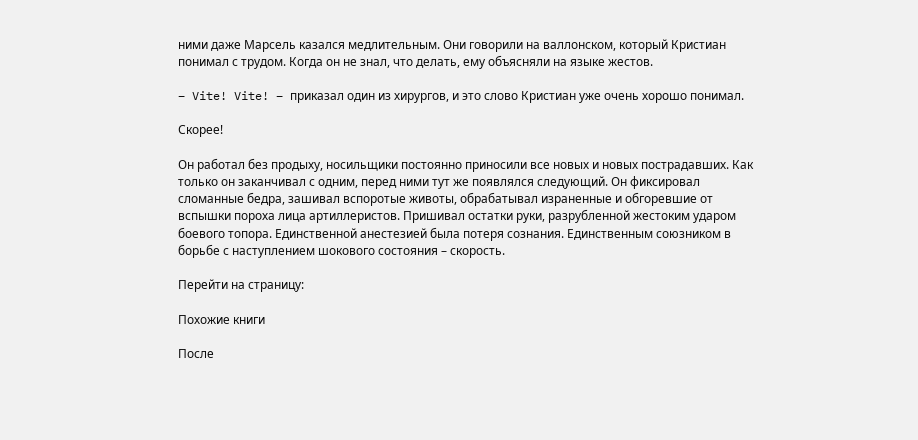ними даже Марсель казался медлительным. Они говорили на валлонском, который Кристиан понимал с трудом. Когда он не знал, что делать, ему объясняли на языке жестов.

– Vite! Vite! – приказал один из хирургов, и это слово Кристиан уже очень хорошо понимал.

Скорее!

Он работал без продыху, носильщики постоянно приносили все новых и новых пострадавших. Как только он заканчивал с одним, перед ними тут же появлялся следующий. Он фиксировал сломанные бедра, зашивал вспоротые животы, обрабатывал израненные и обгоревшие от вспышки пороха лица артиллеристов. Пришивал остатки руки, разрубленной жестоким ударом боевого топора. Единственной анестезией была потеря сознания. Единственным союзником в борьбе с наступлением шокового состояния – скорость.

Перейти на страницу:

Похожие книги

После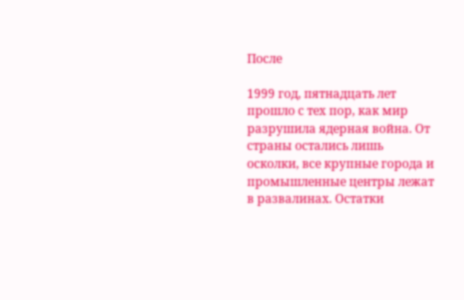После

1999 год, пятнадцать лет прошло с тех пор, как мир разрушила ядерная война. От страны остались лишь осколки, все крупные города и промышленные центры лежат в развалинах. Остатки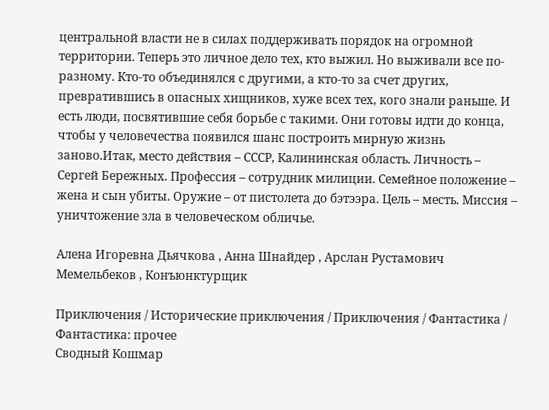центральной власти не в силах поддерживать порядок на огромной территории. Теперь это личное дело тех, кто выжил. Но выживали все по-разному. Кто-то объединялся с другими, а кто-то за счет других, превратившись в опасных хищников, хуже всех тех, кого знали раньше. И есть люди, посвятившие себя борьбе с такими. Они готовы идти до конца, чтобы у человечества появился шанс построить мирную жизнь заново.Итак, место действия – СССР, Калининская область. Личность – Сергей Бережных. Профессия – сотрудник милиции. Семейное положение – жена и сын убиты. Оружие – от пистолета до бэтээра. Цель – месть. Миссия – уничтожение зла в человеческом обличье.

Алена Игоревна Дьячкова , Анна Шнайдер , Арслан Рустамович Мемельбеков , Конъюнктурщик

Приключения / Исторические приключения / Приключения / Фантастика / Фантастика: прочее
Сводный Кошмар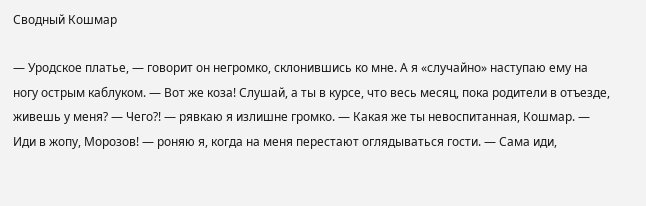Сводный Кошмар

— Уродское платье, — говорит он негромко, склонившись ко мне. А я «случайно» наступаю ему на ногу острым каблуком. — Вот же коза! Слушай, а ты в курсе, что весь месяц, пока родители в отъезде, живешь у меня? — Чего?! — рявкаю я излишне громко. — Какая же ты невоспитанная, Кошмар. — Иди в жопу, Морозов! — роняю я, когда на меня перестают оглядываться гости. — Сама иди,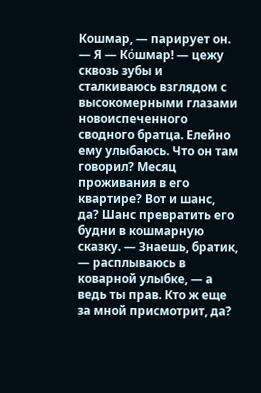Кошмар, — парирует он. — Я — Кόшмар! — цежу сквозь зубы и сталкиваюсь взглядом с высокомерными глазами новоиспеченного сводного братца. Елейно ему улыбаюсь. Что он там говорил? Месяц проживания в его квартире? Вот и шанс, да? Шанс превратить его будни в кошмарную сказку. — Знаешь, братик, — расплываюсь в коварной улыбке, — а ведь ты прав. Кто ж еще за мной присмотрит, да?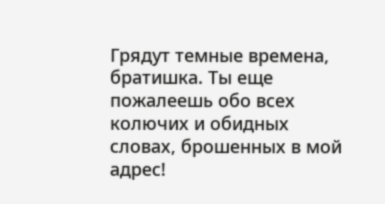Грядут темные времена, братишка. Ты еще пожалеешь обо всех колючих и обидных словах, брошенных в мой адрес!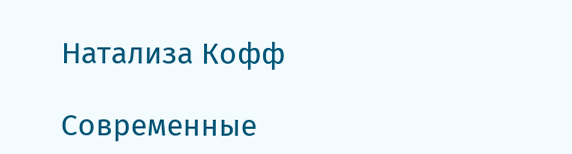Натализа Кофф

Современные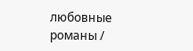любовные романы /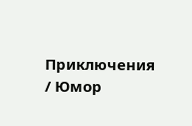Приключения / Юмор